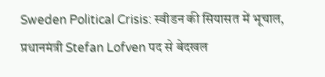Sweden Political Crisis: स्वीडन की सियासत में भूचाल, प्रधानमंत्री Stefan Lofven पद से बेदखल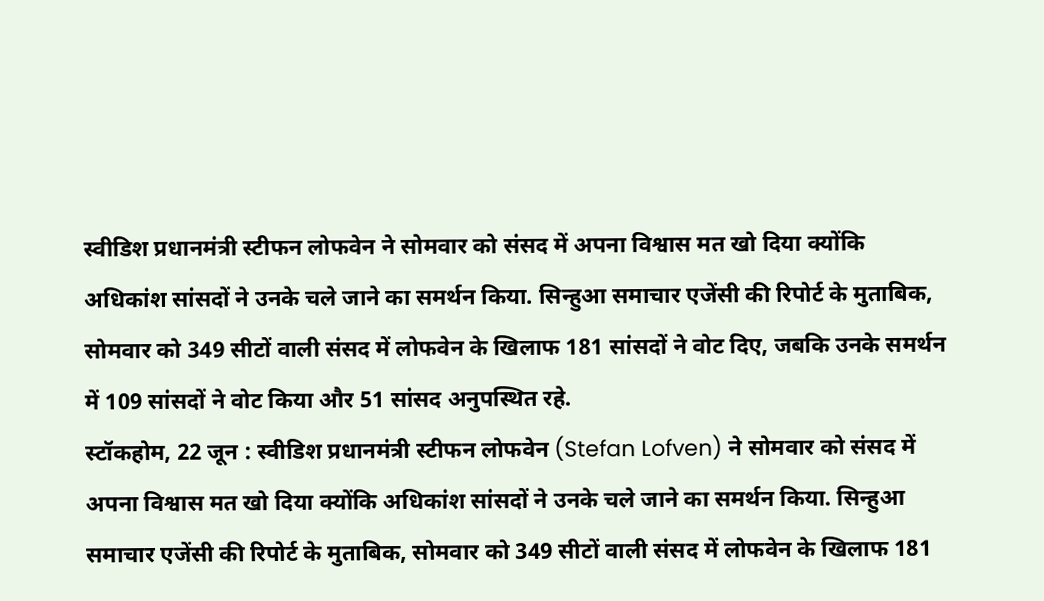स्वीडिश प्रधानमंत्री स्टीफन लोफवेन ने सोमवार को संसद में अपना विश्वास मत खो दिया क्योंकि अधिकांश सांसदों ने उनके चले जाने का समर्थन किया. सिन्हुआ समाचार एजेंसी की रिपोर्ट के मुताबिक, सोमवार को 349 सीटों वाली संसद में लोफवेन के खिलाफ 181 सांसदों ने वोट दिए, जबकि उनके समर्थन में 109 सांसदों ने वोट किया और 51 सांसद अनुपस्थित रहे.
स्टॉकहोम, 22 जून : स्वीडिश प्रधानमंत्री स्टीफन लोफवेन (Stefan Lofven) ने सोमवार को संसद में अपना विश्वास मत खो दिया क्योंकि अधिकांश सांसदों ने उनके चले जाने का समर्थन किया. सिन्हुआ समाचार एजेंसी की रिपोर्ट के मुताबिक, सोमवार को 349 सीटों वाली संसद में लोफवेन के खिलाफ 181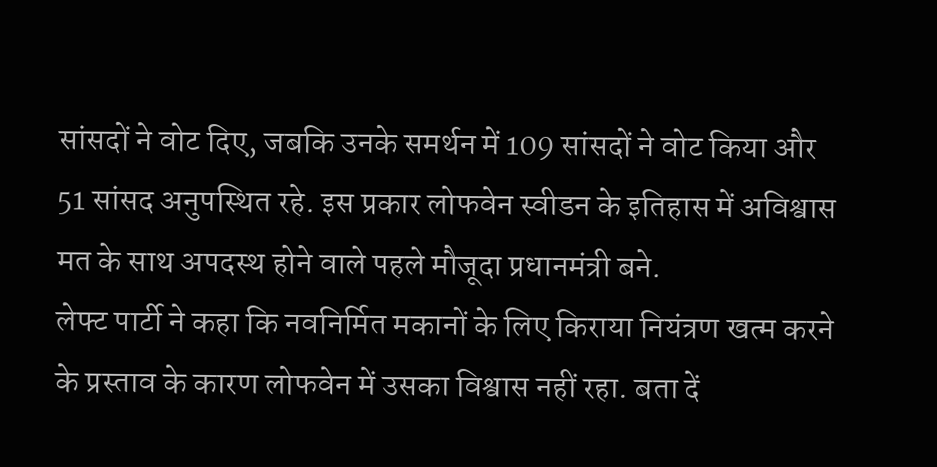सांसदों ने वोट दिए, जबकि उनके समर्थन में 109 सांसदों ने वोट किया और 51 सांसद अनुपस्थित रहे. इस प्रकार लोफवेन स्वीडन के इतिहास में अविश्वास मत के साथ अपदस्थ होने वाले पहले मौजूदा प्रधानमंत्री बने.
लेफ्ट पार्टी ने कहा कि नवनिर्मित मकानों के लिए किराया नियंत्रण खत्म करने के प्रस्ताव के कारण लोफवेन में उसका विश्वास नहीं रहा. बता दें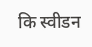कि स्वीडन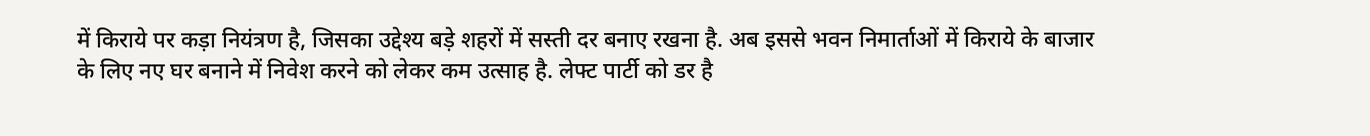में किराये पर कड़ा नियंत्रण है, जिसका उद्देश्य बड़े शहरों में सस्ती दर बनाए रखना है. अब इससे भवन निमार्ताओं में किराये के बाजार के लिए नए घर बनाने में निवेश करने को लेकर कम उत्साह है. लेफ्ट पार्टी को डर है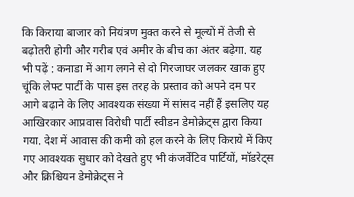कि किराया बाजार को नियंत्रण मुक्त करने से मूल्यों में तेजी से बढ़ोतरी होगी और गरीब एवं अमीर के बीच का अंतर बढ़ेगा. यह भी पढ़ें : कनाडा में आग लगने से दो गिरजाघर जलकर खाक हुए
चूंकि लेफ्ट पार्टी के पास इस तरह के प्रस्ताव को अपने दम पर आगे बढ़ाने के लिए आवश्यक संख्या में सांसद नहीं हैं इसलिए यह आखिरकार आप्रवास विरोधी पार्टी स्वीडन डेमोक्रेट्स द्वारा किया गया. देश में आवास की कमी को हल करने के लिए किराये में किए गए आवश्यक सुधार को देखते हुए भी कंजर्वेटिव पार्टियों, मॉडरेट्स और क्रिश्चियन डेमोक्रेट्स ने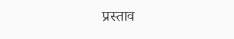प्रस्ताव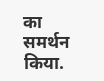का समर्थन किया.